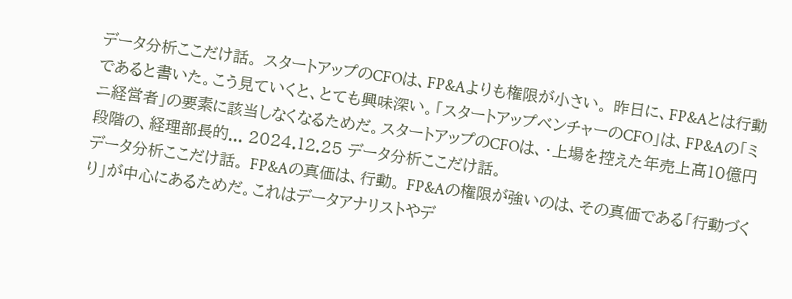データ分析ここだけ話。 スタートアップのCFOは、FP&Aよりも権限が小さい。 昨日に、FP&Aとは行動であると書いた。こう見ていくと、とても興味深い。「スタートアップベンチャーのCFO」は、FP&Aの「ミニ経営者」の要素に該当しなくなるためだ。スタートアップのCFOは、・上場を控えた年売上高10億円段階の、経理部長的... 2024.12.25 データ分析ここだけ話。
データ分析ここだけ話。 FP&Aの真価は、行動。 FP&Aの権限が強いのは、その真価である「行動づくり」が中心にあるためだ。これはデータアナリストやデ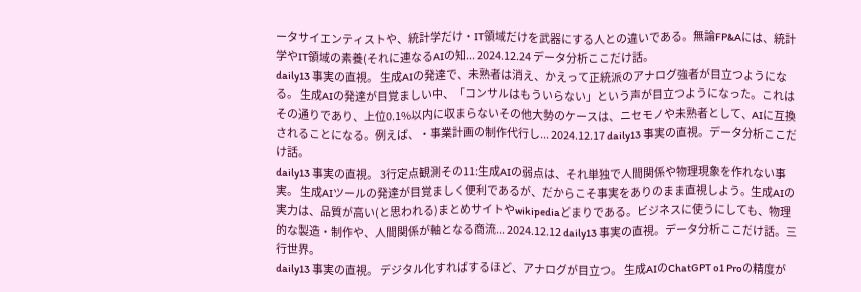ータサイエンティストや、統計学だけ・IT領域だけを武器にする人との違いである。無論FP&Aには、統計学やIT領域の素養(それに連なるAIの知... 2024.12.24 データ分析ここだけ話。
daily13 事実の直視。 生成AIの発達で、未熟者は消え、かえって正統派のアナログ強者が目立つようになる。 生成AIの発達が目覚ましい中、「コンサルはもういらない」という声が目立つようになった。これはその通りであり、上位0.1%以内に収まらないその他大勢のケースは、ニセモノや未熟者として、AIに互換されることになる。例えば、・事業計画の制作代行し... 2024.12.17 daily13 事実の直視。データ分析ここだけ話。
daily13 事実の直視。 3行定点観測その11:生成AIの弱点は、それ単独で人間関係や物理現象を作れない事実。 生成AIツールの発達が目覚ましく便利であるが、だからこそ事実をありのまま直視しよう。生成AIの実力は、品質が高い(と思われる)まとめサイトやwikipediaどまりである。ビジネスに使うにしても、物理的な製造・制作や、人間関係が軸となる商流... 2024.12.12 daily13 事実の直視。データ分析ここだけ話。三行世界。
daily13 事実の直視。 デジタル化すればするほど、アナログが目立つ。 生成AIのChatGPT o1 Proの精度が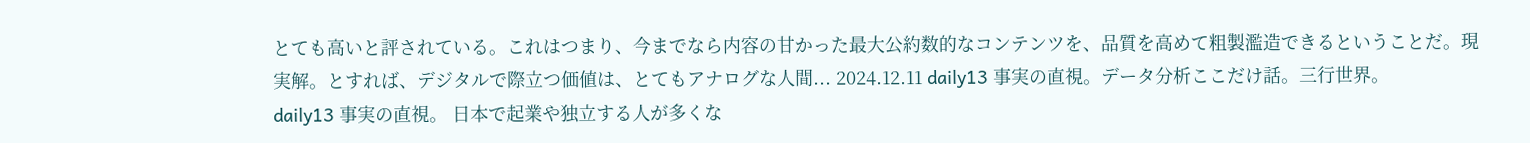とても高いと評されている。これはつまり、今までなら内容の甘かった最大公約数的なコンテンツを、品質を高めて粗製濫造できるということだ。現実解。とすれば、デジタルで際立つ価値は、とてもアナログな人間... 2024.12.11 daily13 事実の直視。データ分析ここだけ話。三行世界。
daily13 事実の直視。 日本で起業や独立する人が多くな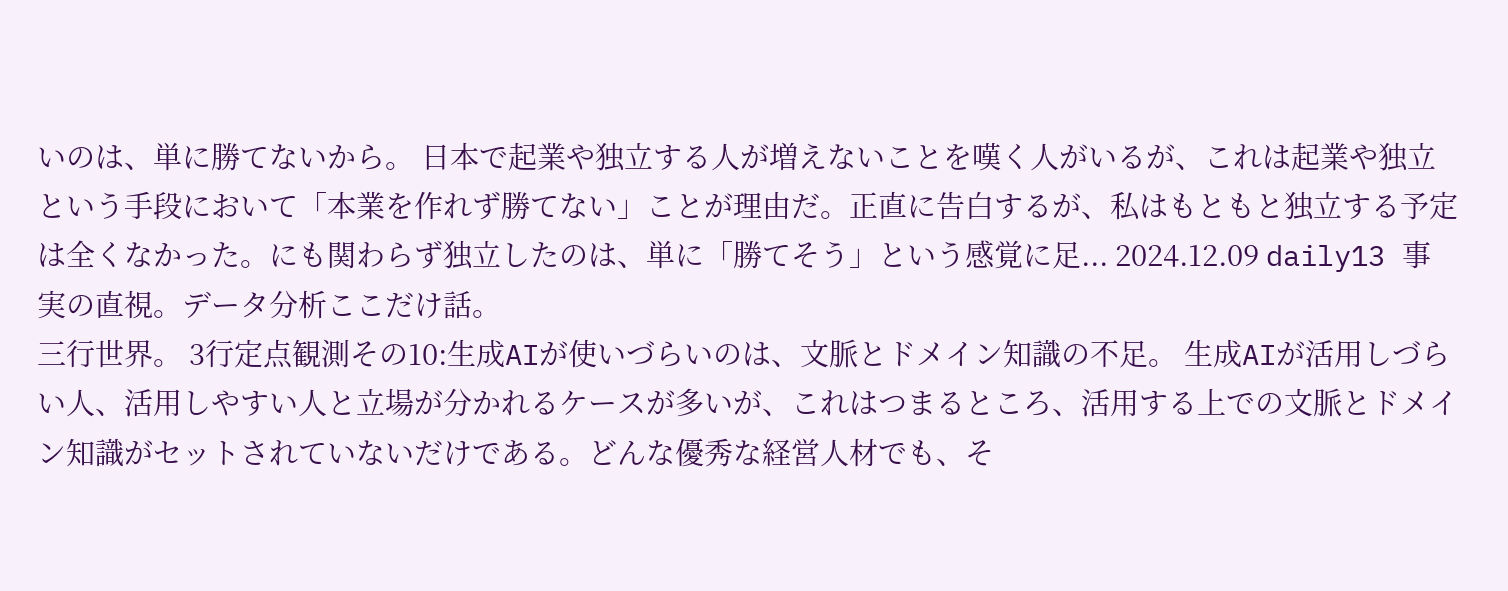いのは、単に勝てないから。 日本で起業や独立する人が増えないことを嘆く人がいるが、これは起業や独立という手段において「本業を作れず勝てない」ことが理由だ。正直に告白するが、私はもともと独立する予定は全くなかった。にも関わらず独立したのは、単に「勝てそう」という感覚に足... 2024.12.09 daily13 事実の直視。データ分析ここだけ話。
三行世界。 3行定点観測その10:生成AIが使いづらいのは、文脈とドメイン知識の不足。 生成AIが活用しづらい人、活用しやすい人と立場が分かれるケースが多いが、これはつまるところ、活用する上での文脈とドメイン知識がセットされていないだけである。どんな優秀な経営人材でも、そ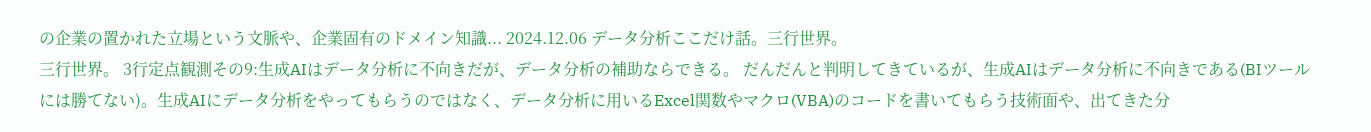の企業の置かれた立場という文脈や、企業固有のドメイン知識... 2024.12.06 データ分析ここだけ話。三行世界。
三行世界。 3行定点観測その9:生成AIはデータ分析に不向きだが、データ分析の補助ならできる。 だんだんと判明してきているが、生成AIはデータ分析に不向きである(BIツールには勝てない)。生成AIにデータ分析をやってもらうのではなく、データ分析に用いるExcel関数やマクロ(VBA)のコードを書いてもらう技術面や、出てきた分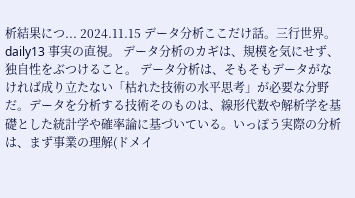析結果につ... 2024.11.15 データ分析ここだけ話。三行世界。
daily13 事実の直視。 データ分析のカギは、規模を気にせず、独自性をぶつけること。 データ分析は、そもそもデータがなければ成り立たない「枯れた技術の水平思考」が必要な分野だ。データを分析する技術そのものは、線形代数や解析学を基礎とした統計学や確率論に基づいている。いっぽう実際の分析は、まず事業の理解(ドメイ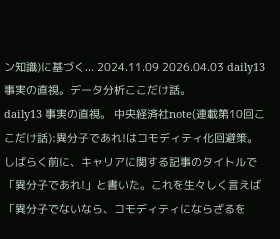ン知識)に基づく... 2024.11.09 2026.04.03 daily13 事実の直視。データ分析ここだけ話。
daily13 事実の直視。 中央経済社note(連載第10回ここだけ話):異分子であれ!はコモディティ化回避策。 しばらく前に、キャリアに関する記事のタイトルで「異分子であれ!」と書いた。これを生々しく言えば「異分子でないなら、コモディティにならざるを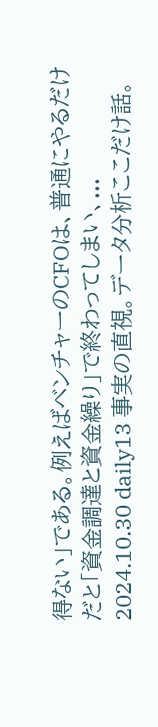得ない」である。例えばベンチャーのCFOは、普通にやるだけだと「資金調達と資金繰り」で終わってしまい、... 2024.10.30 daily13 事実の直視。データ分析ここだけ話。